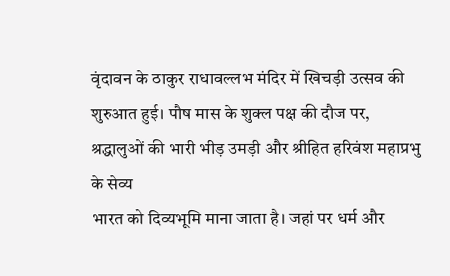वृंदावन के ठाकुर राधावल्लभ मंदिर में खिचड़ी उत्सव की शुरुआत हुई। पौष मास के शुक्ल पक्ष की दौज पर, श्रद्धालुओं की भारी भीड़ उमड़ी और श्रीहित हरिवंश महाप्रभु के सेव्य
भारत को दिव्यभूमि माना जाता है। जहां पर धर्म और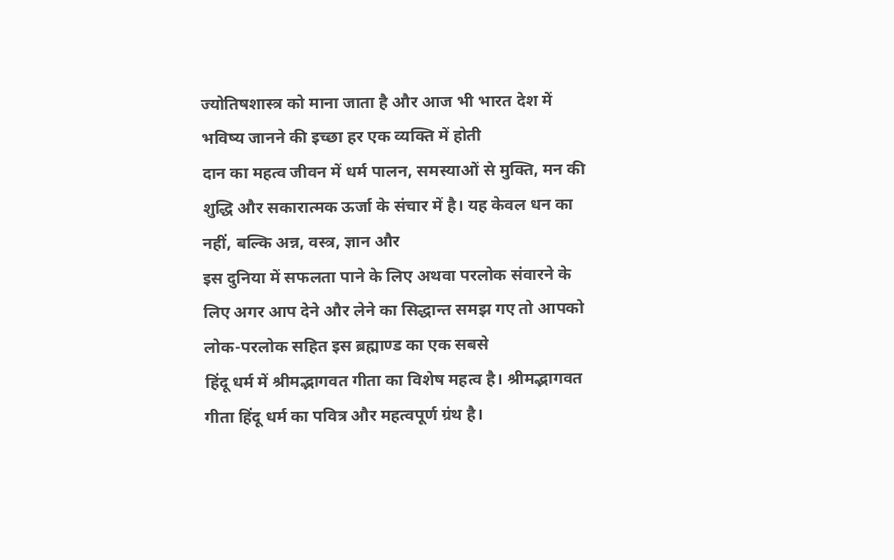ज्योतिषशास्त्र को माना जाता है और आज भी भारत देश में भविष्य जानने की इच्छा हर एक व्यक्ति में होती
दान का महत्व जीवन में धर्म पालन, समस्याओं से मुक्ति, मन की शुद्धि और सकारात्मक ऊर्जा के संचार में है। यह केवल धन का नहीं, बल्कि अन्न, वस्त्र, ज्ञान और
इस दुनिया में सफलता पाने के लिए अथवा परलोक संवारने के लिए अगर आप देने और लेने का सिद्धान्त समझ गए तो आपको लोक-परलोक सहित इस ब्रह्माण्ड का एक सबसे
हिंदू धर्म में श्रीमद्भागवत गीता का विशेष महत्व है। श्रीमद्भागवत गीता हिंदू धर्म का पवित्र और महत्वपूर्ण ग्रंथ है।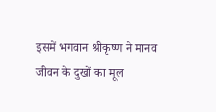इसमें भगवान श्रीकृष्ण ने मानव जीवन के दुखों का मूल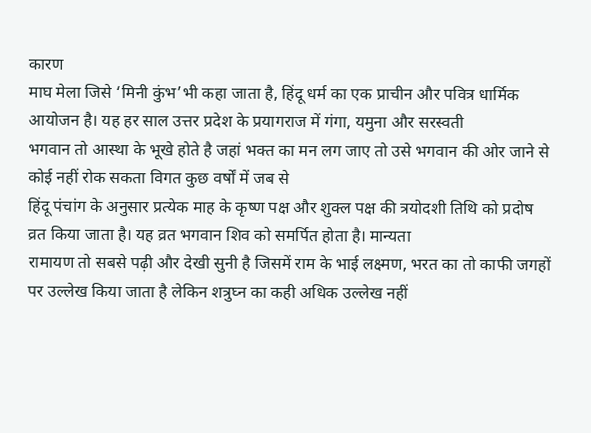कारण
माघ मेला जिसे ‘मिनी कुंभ’भी कहा जाता है, हिंदू धर्म का एक प्राचीन और पवित्र धार्मिक आयोजन है। यह हर साल उत्तर प्रदेश के प्रयागराज में गंगा, यमुना और सरस्वती
भगवान तो आस्था के भूखे होते है जहां भक्त का मन लग जाए तो उसे भगवान की ओर जाने से कोई नहीं रोक सकता विगत कुछ वर्षों में जब से
हिंदू पंचांग के अनुसार प्रत्येक माह के कृष्ण पक्ष और शुक्ल पक्ष की त्रयोदशी तिथि को प्रदोष व्रत किया जाता है। यह व्रत भगवान शिव को समर्पित होता है। मान्यता
रामायण तो सबसे पढ़ी और देखी सुनी है जिसमें राम के भाई लक्ष्मण, भरत का तो काफी जगहों पर उल्लेख किया जाता है लेकिन शत्रुघ्न का कही अधिक उल्लेख नहीं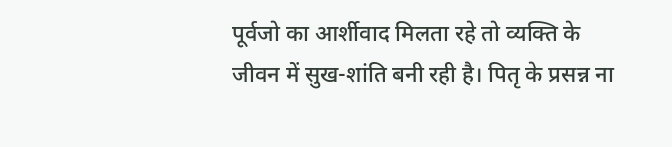पूर्वजो का आर्शीवाद मिलता रहे तो व्यक्ति के जीवन में सुख-शांति बनी रही है। पितृ के प्रसन्न ना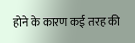होने के कारण कई तरह की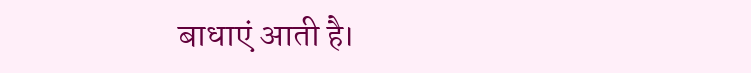बाधाएं आती है।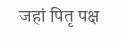जहां पितृ पक्ष